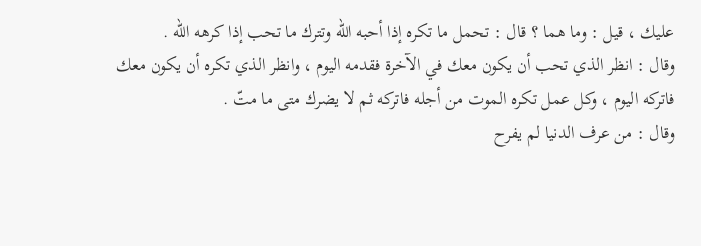عليك ، قيل : وما هما ؟ قال : تحمل ما تكره إذا أحبه اللّه وتترك ما تحب إذا كرهه اللّه .
وقال : انظر الذي تحب أن يكون معك في الآخرة فقدمه اليوم ، وانظر الذي تكره أن يكون معك فاتركه اليوم ، وكل عمل تكره الموت من أجله فاتركه ثم لا يضرك متى ما متّ .
وقال : من عرف الدنيا لم يفرح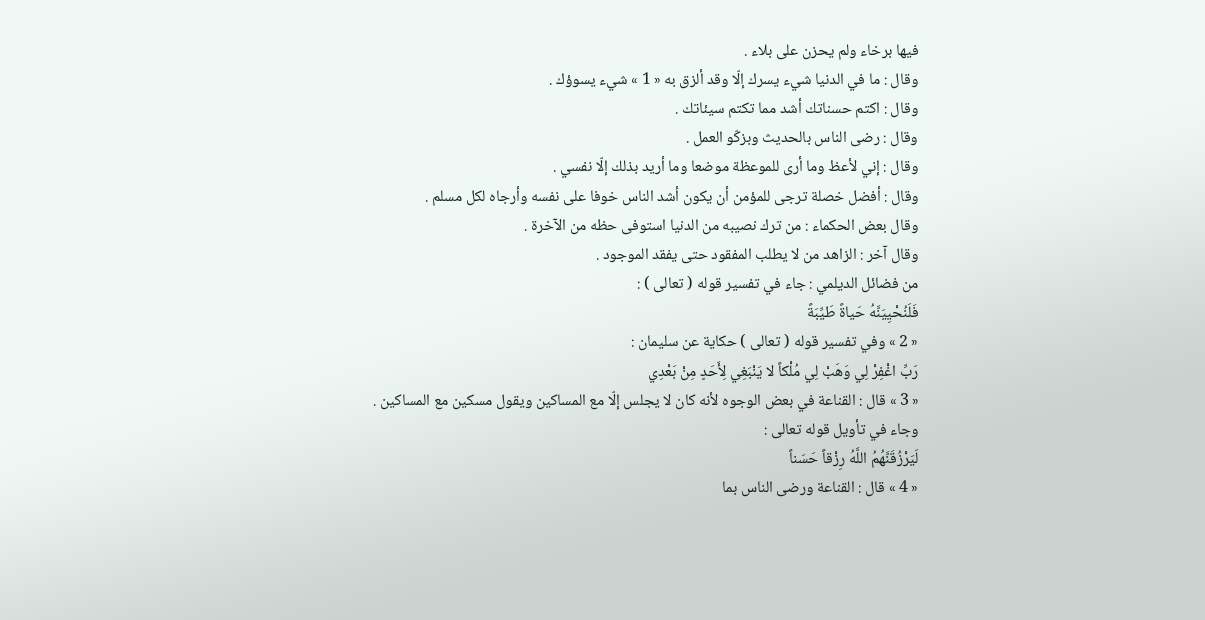فيها برخاء ولم يحزن على بلاء .
وقال : ما في الدنيا شيء يسرك إلّا وقد ألزق به « 1 » شيء يسوؤك .
وقال : اكتم حسناتك أشد مما تكتم سيئاتك .
وقال : رضى الناس بالحديث وبزكّو العمل .
وقال : إني لأعظ وما أرى للموعظة موضعا وما أريد بذلك إلّا نفسي .
وقال : أفضل خصلة ترجى للمؤمن أن يكون أشد الناس خوفا على نفسه وأرجاه لكل مسلم .
وقال بعض الحكماء : من ترك نصيبه من الدنيا استوفى حظه من الآخرة .
وقال آخر : الزاهد من لا يطلب المفقود حتى يفقد الموجود .
من فضائل الديلمي : جاء في تفسير قوله ( تعالى ) :
فَلَنُحْيِيَنَّهُ حَياةً طَيِّبَةً
« 2 » وفي تفسير قوله ( تعالى ) حكاية عن سليمان :
رَبِّ اغْفِرْ لِي وَهَبْ لِي مُلْكاً لا يَنْبَغِي لِأَحَدٍ مِنْ بَعْدِي
« 3 » قال : القناعة في بعض الوجوه لأنه كان لا يجلس إلّا مع المساكين ويقول مسكين مع المساكين .
وجاء في تأويل قوله تعالى :
لَيَرْزُقَنَّهُمُ اللَّهُ رِزْقاً حَسَناً
« 4 » قال : القناعة ورضى الناس بما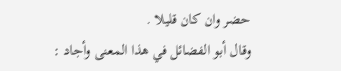حضر وان كان قليلا .
وقال أبو الفضائل في هذا المعنى وأجاد :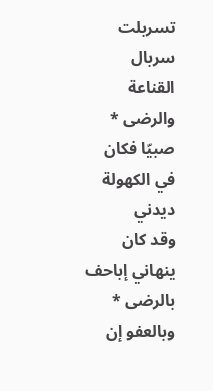تسربلت سربال القناعة والرضى * صبيّا فكان في الكهولة ديدني
وقد كان ينهاني إباحف بالرضى * وبالعفو إن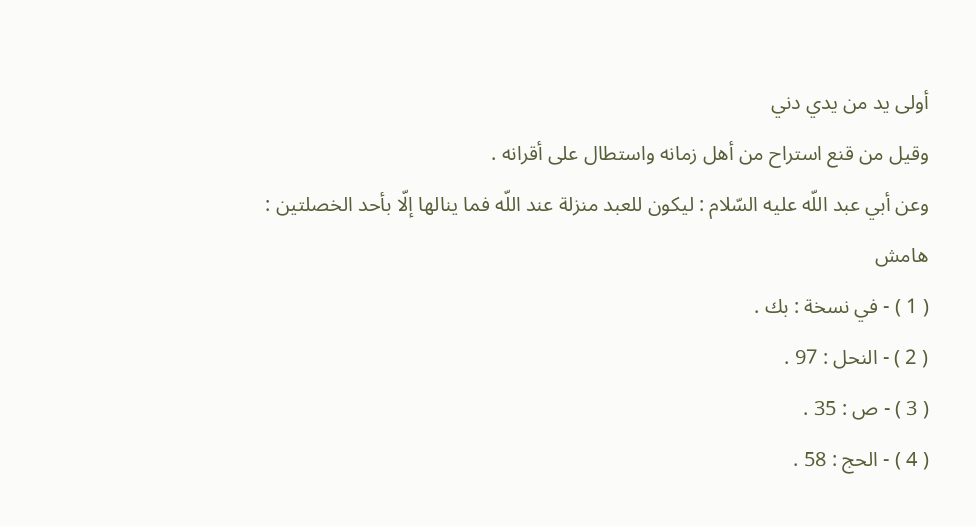أولى يد من يدي دني
وقيل من قنع استراح من أهل زمانه واستطال على أقرانه .
وعن أبي عبد اللّه عليه السّلام : ليكون للعبد منزلة عند اللّه فما ينالها إلّا بأحد الخصلتين :
هامش
( 1 ) - في نسخة : بك .
( 2 ) - النحل : 97 .
( 3 ) - ص : 35 .
( 4 ) - الحج : 58 .